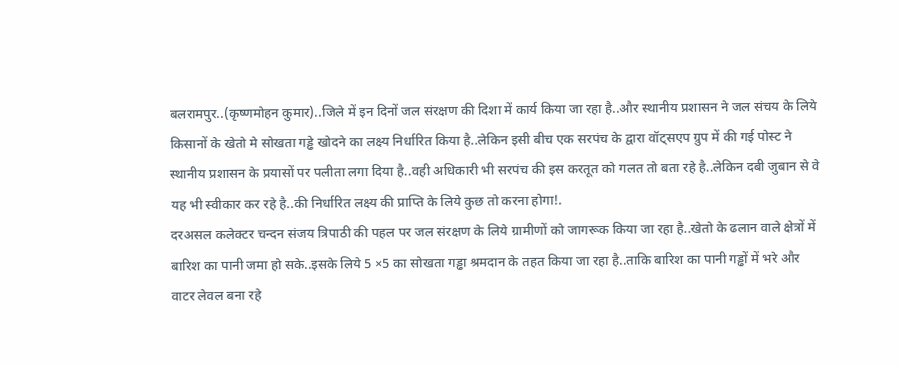बलरामपुर..(कृष्णमोहन कुमार)..जिले में इन दिनों जल संरक्षण की दिशा में कार्य किया जा रहा है..और स्थानीय प्रशासन ने जल संचय के लिये किसानों के खेतो मे सोखता गड्ढे खोदने का लक्ष्य निर्धारित किया है..लेकिन इसी बीच एक सरपंच के द्वारा वॉट्सएप ग्रुप में की गई पोस्ट ने स्थानीय प्रशासन के प्रयासों पर पलीता लगा दिया है..वही अधिकारी भी सरपंच की इस करतूत को गलत तो बता रहे है..लेकिन दबी जुबान से वे यह भी स्वीकार कर रहे है..की निर्धारित लक्ष्य की प्राप्ति के लिये कुछ तो करना होगा!.
दरअसल कलेक्टर चन्दन संजय त्रिपाठी की पहल पर जल संरक्षण के लिये ग्रामीणों को जागरूक किया जा रहा है..खेतो के ढलान वाले क्षेत्रों में बारिश का पानी जमा हो सके..इसके लिये 5 ×5 का सोखता गड्ढा श्रमदान के तहत किया जा रहा है..ताकि बारिश का पानी गड्ढों में भरे और वाटर लेवल बना रहे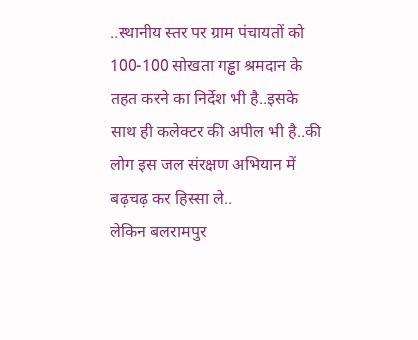..स्थानीय स्तर पर ग्राम पंचायतों को 100-100 सोखता गड्ढा श्रमदान के तहत करने का निर्देश भी है..इसके साथ ही कलेक्टर की अपील भी है..की लोग इस जल संरक्षण अभियान में बढ़चढ़ कर हिस्सा ले..
लेकिन बलरामपुर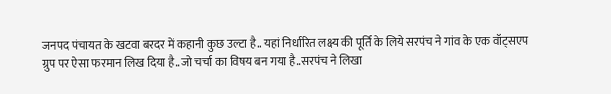जनपद पंचायत के खटवा बरदर में कहानी कुछ उल्टा है.. यहां निर्धारित लक्ष्य की पूर्ति के लिये सरपंच ने गांव के एक वॉट्सएप ग्रुप पर ऐसा फरमान लिख दिया है..जो चर्चा का विषय बन गया है..सरपंच ने लिखा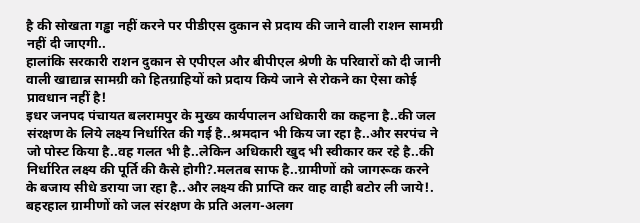है की सोखता गड्ढा नहीं करने पर पीडीएस दुकान से प्रदाय की जाने वाली राशन सामग्री नहीं दी जाएगी..
हालांकि सरकारी राशन दुकान से एपीएल और बीपीएल श्रेणी के परिवारों को दी जानी वाली खाद्यान्न सामग्री को हितग्राहियों को प्रदाय किये जाने से रोकने का ऐसा कोई प्रावधान नहीं है!
इधर जनपद पंचायत बलरामपुर के मुख्य कार्यपालन अधिकारी का कहना है..की जल संरक्षण के लिये लक्ष्य निर्धारित की गई है..श्रमदान भी किय जा रहा है..और सरपंच ने जो पोस्ट किया है..वह गलत भी है..लेकिन अधिकारी खुद भी स्वीकार कर रहे है..की निर्धारित लक्ष्य की पूर्ति की कैसे होगी?.मलतब साफ है..ग्रामीणों को जागरूक करने के बजाय सीधे डराया जा रहा है..और लक्ष्य की प्राप्ति कर वाह वाही बटोर ली जाये!.
बहरहाल ग्रामीणों को जल संरक्षण के प्रति अलग-अलग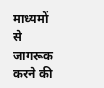माध्यमों से जागरूक करने की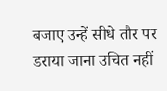बजाए उन्हें सीधे तौर पर डराया जाना उचित नहीं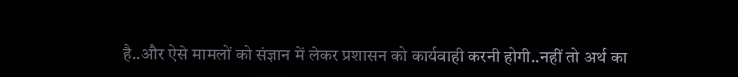है..और ऐसे मामलों को संज्ञान में लेकर प्रशासन को कार्यवाही करनी होगी..नहीं तो अर्थ का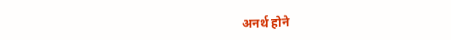अनर्थ होने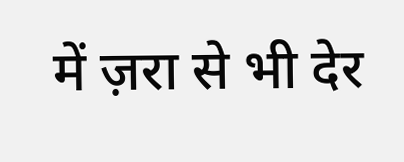में ज़रा से भी देर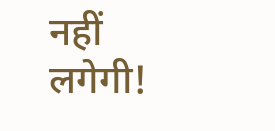नहीं लगेगी!